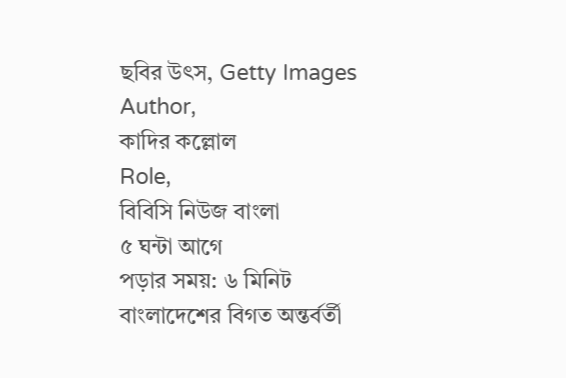ছবির উৎস, Getty Images
Author,
কাদির কল্লোল
Role,
বিবিসি নিউজ বাংলা
৫ ঘন্টা আগে
পড়ার সময়: ৬ মিনিট
বাংলাদেশের বিগত অন্তর্বর্তী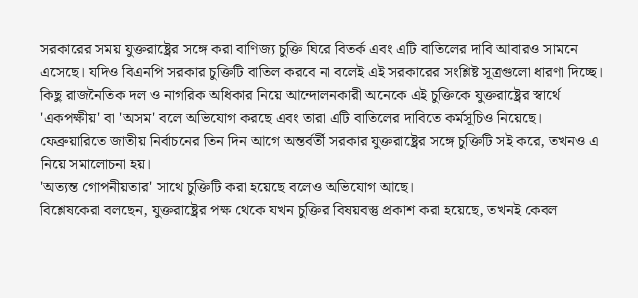সরকারের সময় যুক্তরাষ্ট্রের সঙ্গে করা বাণিজ্য চুক্তি ঘিরে বিতর্ক এবং এটি বাতিলের দাবি আবারও সামনে এসেছে। যদিও বিএনপি সরকার চুক্তিটি বাতিল করবে না বলেই এই সরকারের সংশ্লিষ্ট সূত্রগুলো ধারণা দিচ্ছে।
কিছু রাজনৈতিক দল ও নাগরিক অধিকার নিয়ে আন্দোলনকারী অনেকে এই চুক্তিকে যুক্তরাষ্ট্রের স্বার্থে 'একপক্ষীয়' বা 'অসম' বলে অভিযোগ করছে এবং তারা এটি বাতিলের দাবিতে কর্মসূচিও নিয়েছে।
ফেব্রুয়ারিতে জাতীয় নির্বাচনের তিন দিন আগে অন্তর্বর্তী সরকার যুক্তরাষ্ট্রের সঙ্গে চুক্তিটি সই করে, তখনও এ নিয়ে সমালোচনা হয়।
'অত্যন্ত গোপনীয়তার' সাথে চুক্তিটি করা হয়েছে বলেও অভিযোগ আছে।
বিশ্লেষকেরা বলছেন, যুক্তরাষ্ট্রের পক্ষ থেকে যখন চুক্তির বিষয়বস্তু প্রকাশ করা হয়েছে, তখনই কেবল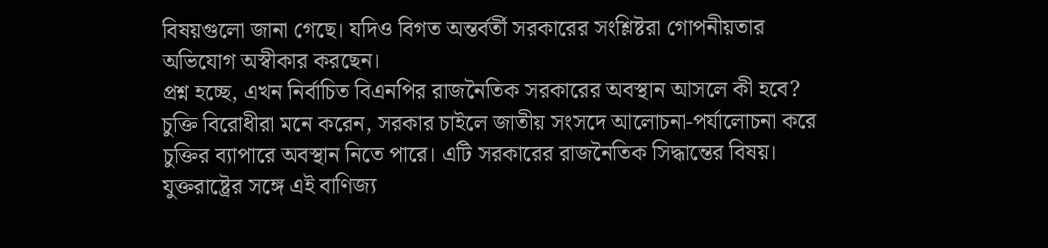বিষয়গুলো জানা গেছে। যদিও বিগত অন্তর্বর্তী সরকারের সংশ্লিষ্টরা গোপনীয়তার অভিযোগ অস্বীকার করছেন।
প্রশ্ন হচ্ছে, এখন নির্বাচিত বিএনপির রাজনৈতিক সরকারের অবস্থান আসলে কী হবে?
চুক্তি বিরোধীরা মনে করেন, সরকার চাইলে জাতীয় সংসদে আলোচনা-পর্যালোচনা করে চুক্তির ব্যাপারে অবস্থান নিতে পারে। এটি সরকারের রাজনৈতিক সিদ্ধান্তের বিষয়।
যুক্তরাষ্ট্রের সঙ্গে এই বাণিজ্য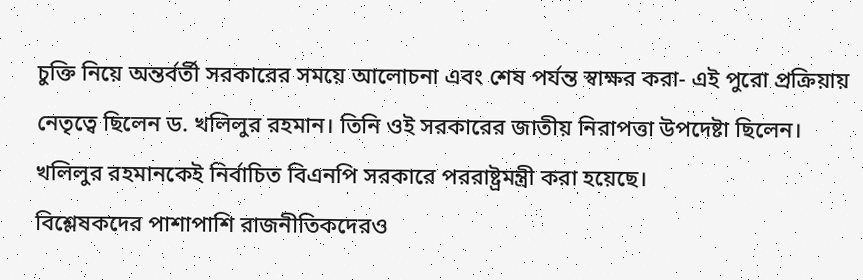চুক্তি নিয়ে অন্তর্বর্তী সরকারের সময়ে আলোচনা এবং শেষ পর্যন্ত স্বাক্ষর করা- এই পুরো প্রক্রিয়ায় নেতৃত্বে ছিলেন ড. খলিলুর রহমান। তিনি ওই সরকারের জাতীয় নিরাপত্তা উপদেষ্টা ছিলেন।
খলিলুর রহমানকেই নির্বাচিত বিএনপি সরকারে পররাষ্ট্রমন্ত্রী করা হয়েছে।
বিশ্লেষকদের পাশাপাশি রাজনীতিকদেরও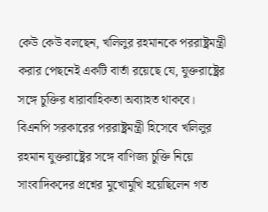কেউ কেউ বলছেন, খলিলুর রহমানকে পররাষ্ট্রমন্ত্রী করার পেছনেই একটি বার্তা রয়েছে যে, যুক্তরাষ্ট্রের সঙ্গে চুক্তির ধারাবাহিকতা অব্যাহত থাকবে।
বিএনপি সরকারের পররাষ্ট্রমন্ত্রী হিসেবে খলিলুর রহমান যুক্তরাষ্ট্রের সঙ্গে বাণিজ্য চুক্তি নিয়ে সাংবাদিকদের প্রশ্নের মুখোমুখি হয়েছিলেন গত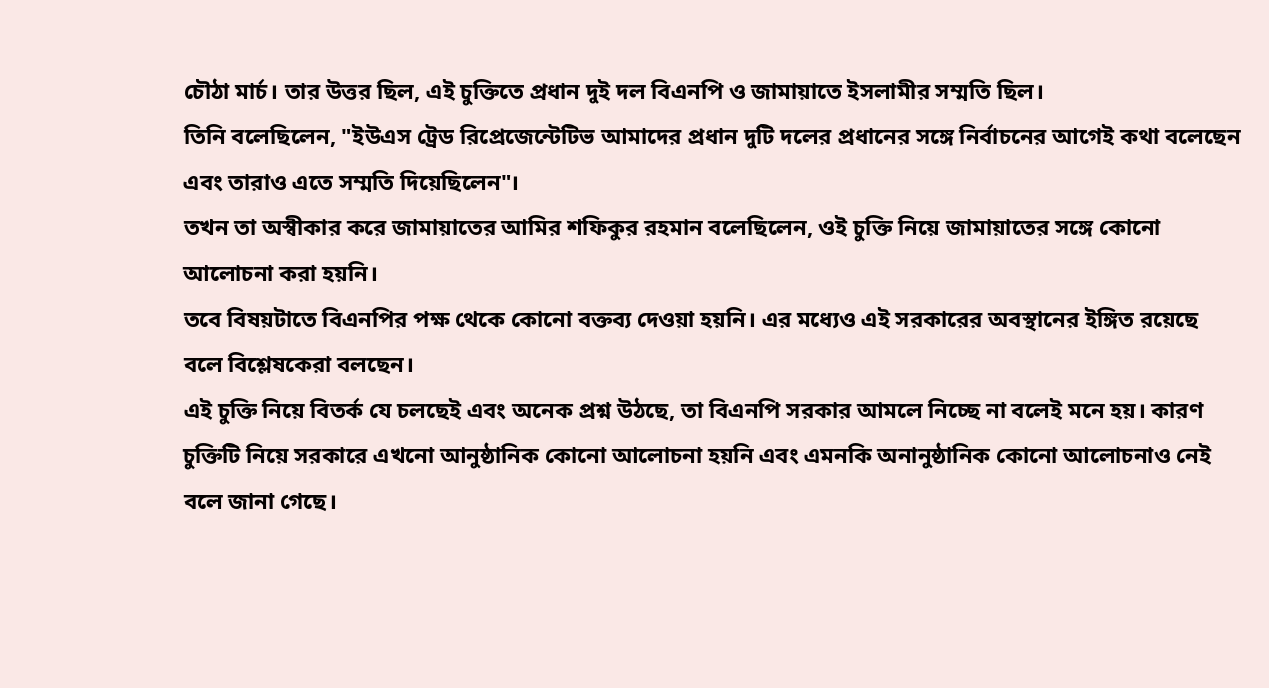চৌঠা মার্চ। তার উত্তর ছিল, এই চুক্তিতে প্রধান দুই দল বিএনপি ও জামায়াতে ইসলামীর সম্মতি ছিল।
তিনি বলেছিলেন, "ইউএস ট্রেড রিপ্রেজেন্টেটিভ আমাদের প্রধান দুটি দলের প্রধানের সঙ্গে নির্বাচনের আগেই কথা বলেছেন এবং তারাও এতে সম্মতি দিয়েছিলেন"।
তখন তা অস্বীকার করে জামায়াতের আমির শফিকুর রহমান বলেছিলেন, ওই চুক্তি নিয়ে জামায়াতের সঙ্গে কোনো আলোচনা করা হয়নি।
তবে বিষয়টাতে বিএনপির পক্ষ থেকে কোনো বক্তব্য দেওয়া হয়নি। এর মধ্যেও এই সরকারের অবস্থানের ইঙ্গিত রয়েছে বলে বিশ্লেষকেরা বলছেন।
এই চুক্তি নিয়ে বিতর্ক যে চলছেই এবং অনেক প্রশ্ন উঠছে, তা বিএনপি সরকার আমলে নিচ্ছে না বলেই মনে হয়। কারণ চুক্তিটি নিয়ে সরকারে এখনো আনুষ্ঠানিক কোনো আলোচনা হয়নি এবং এমনকি অনানুষ্ঠানিক কোনো আলোচনাও নেই বলে জানা গেছে।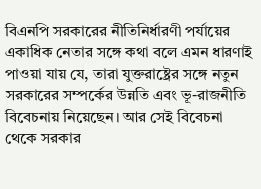বিএনপি সরকারের নীতিনির্ধারণী পর্যায়ের একাধিক নেতার সঙ্গে কথা বলে এমন ধারণাই পাওয়া যায় যে, তারা যুক্তরাষ্ট্রের সঙ্গে নতুন সরকারের সম্পর্কের উন্নতি এবং ভূ-রাজনীতি বিবেচনায় নিয়েছেন। আর সেই বিবেচনা থেকে সরকার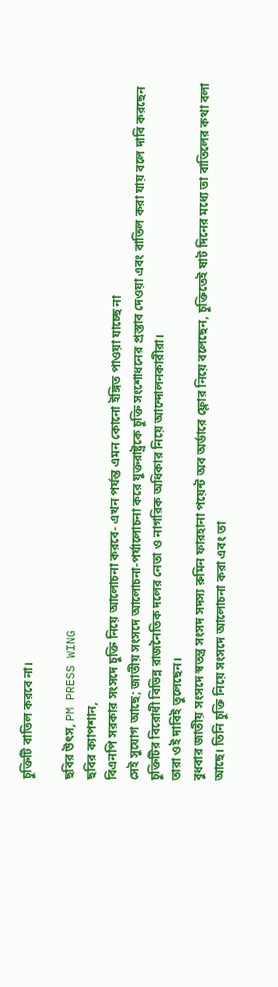চুক্তিটি বাতিল করবে না।

ছবির উৎস, PM PRESS WING
ছবির ক্যাপশান,
বিএনপি সরকার সংসদে চুক্তি নিয়ে আলোচনা করবে- এখন পর্যন্ত এমন কোনো ইঙ্গিত পাওয়া যাচ্ছে না
সেই সুযোগ আছে; জাতীয় সংসদে আলোচনা-পর্যালোচনা করে যুক্তরাষ্ট্রকে চুক্তি সংশোধনের প্রস্তাব দেওয়া এবং বাতিল করা যায় বলে দাবি করছেন চুক্তিটির বিরোধী বিভিন্ন রাজনৈতিক দলের নেতা ও নাগরিক অধিকার নিয়ে আন্দোলনকারীরা।
তারা ওই দাবিই তুলেছেন।
বুধবার জাতীয় সংসদে স্বতন্ত্র সংসদ সদস্য রুমিন ফারহানা পয়েন্ট অব অর্ডারে ফ্লোর নিয়ে বলেছেন, চুক্তিতেই ষাট দিনের মধ্যে তা বাতিলের কথা বলা আছে। তিনি চুক্তি নিয়ে সংসদে আলোচনা করা এবং তা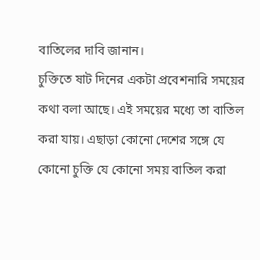বাতিলের দাবি জানান।
চুক্তিতে ষাট দিনের একটা প্রবেশনারি সময়ের কথা বলা আছে। এই সময়ের মধ্যে তা বাতিল করা যায়। এছাড়া কোনো দেশের সঙ্গে যে কোনো চুক্তি যে কোনো সময় বাতিল করা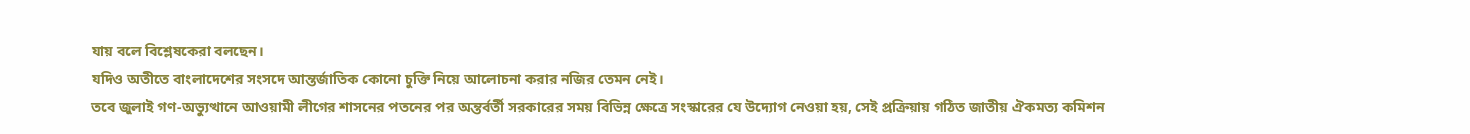যায় বলে বিশ্লেষকেরা বলছেন।
যদিও অতীতে বাংলাদেশের সংসদে আন্তর্জাতিক কোনো চুক্তি নিয়ে আলোচনা করার নজির তেমন নেই।
তবে জুলাই গণ-অভ্যুত্থানে আওয়ামী লীগের শাসনের পতনের পর অন্তর্বর্তী সরকারের সময় বিভিন্ন ক্ষেত্রে সংস্কারের যে উদ্যোগ নেওয়া হয়, সেই প্রক্রিয়ায় গঠিত জাতীয় ঐকমত্য কমিশন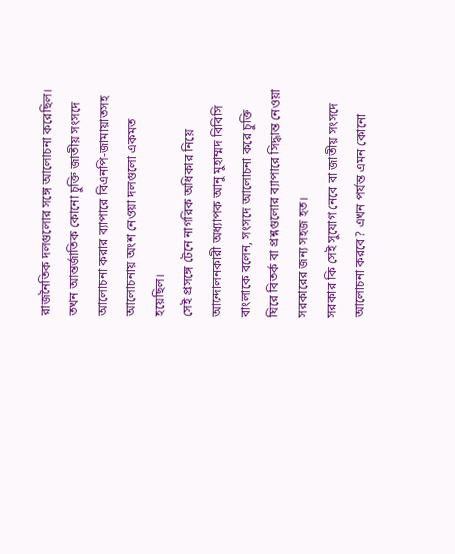রাজনৈতিক দলগুলোর সঙ্গে আলোচনা করেছিল।
তখন আন্তর্জাতিক কোনো চুক্তি জাতীয় সংসদে আলোচনা করার ব্যাপারে বিএনপি-জামায়াতসহ আলোচনায় অংশ নেওয়া দলগুলো একমত হয়েছিল।
সেই প্রসঙ্গে টেনে নাগরিক অধিকার নিয়ে আন্দোলনকারী অধ্যাপক আনু মুহাম্মদ বিবিসি বাংলাকে বলেন, সংসদে আলোচনা করে চুক্তি ঘিরে বিতর্ক বা প্রশ্নগুলোর ব্যাপারে সিদ্ধান্ত নেওয়া সরকারের জন্য সহজ হত।
সরকার কি সেই সুযোগ নেবে বা জাতীয় সংসদে আলোচনা করবে? এখন পর্যন্ত এমন কোনো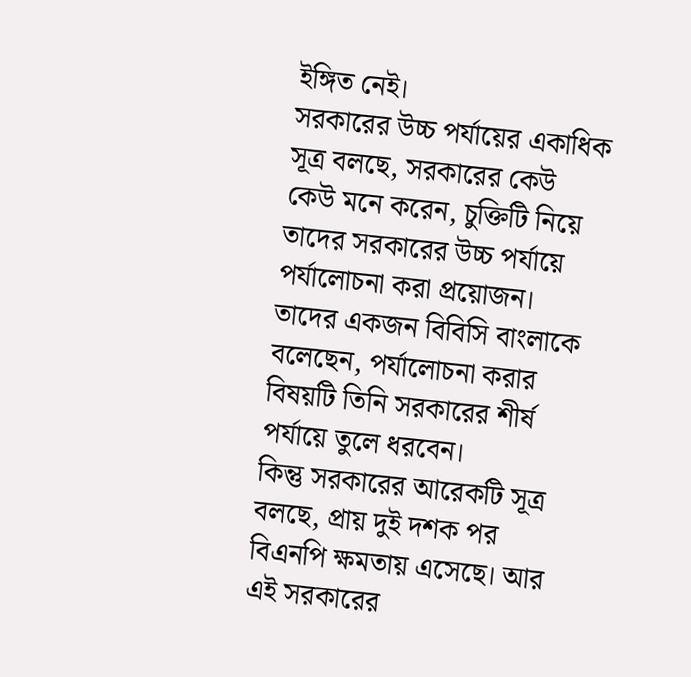ইঙ্গিত নেই।
সরকারের উচ্চ পর্যায়ের একাধিক সূত্র বলছে, সরকারের কেউ কেউ মনে করেন, চুক্তিটি নিয়ে তাদের সরকারের উচ্চ পর্যায়ে পর্যালোচনা করা প্রয়োজন। তাদের একজন বিবিসি বাংলাকে বলেছেন, পর্যালোচনা করার বিষয়টি তিনি সরকারের শীর্ষ পর্যায়ে তুলে ধরবেন।
কিন্তু সরকারের আরেকটি সূত্র বলছে, প্রায় দুই দশক পর বিএনপি ক্ষমতায় এসেছে। আর এই সরকারের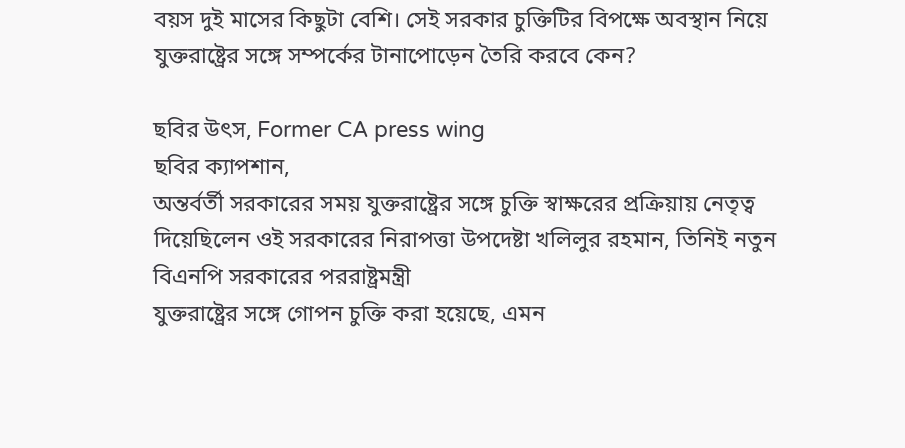বয়স দুই মাসের কিছুটা বেশি। সেই সরকার চুক্তিটির বিপক্ষে অবস্থান নিয়ে যুক্তরাষ্ট্রের সঙ্গে সম্পর্কের টানাপোড়েন তৈরি করবে কেন?

ছবির উৎস, Former CA press wing
ছবির ক্যাপশান,
অন্তর্বর্তী সরকারের সময় যুক্তরাষ্ট্রের সঙ্গে চুক্তি স্বাক্ষরের প্রক্রিয়ায় নেতৃত্ব দিয়েছিলেন ওই সরকারের নিরাপত্তা উপদেষ্টা খলিলুর রহমান, তিনিই নতুন বিএনপি সরকারের পররাষ্ট্রমন্ত্রী
যুক্তরাষ্ট্রের সঙ্গে গোপন চুক্তি করা হয়েছে, এমন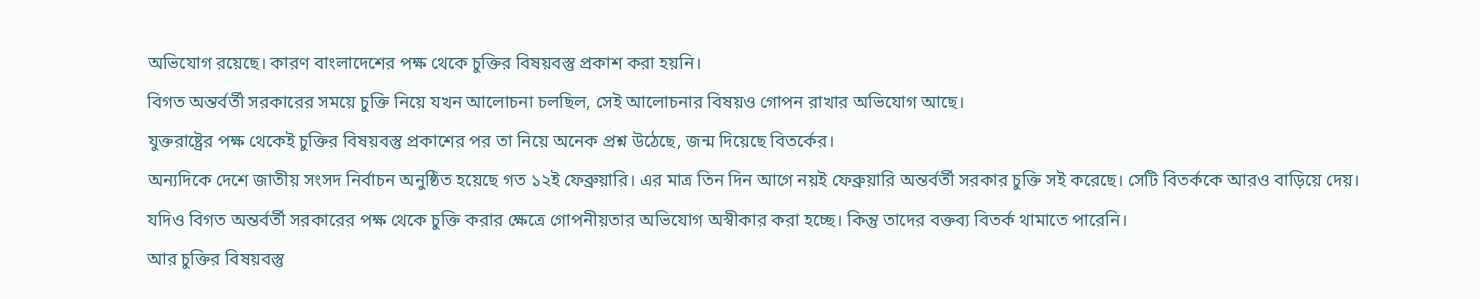অভিযোগ রয়েছে। কারণ বাংলাদেশের পক্ষ থেকে চুক্তির বিষয়বস্তু প্রকাশ করা হয়নি।
বিগত অন্তর্বর্তী সরকারের সময়ে চুক্তি নিয়ে যখন আলোচনা চলছিল, সেই আলোচনার বিষয়ও গোপন রাখার অভিযোগ আছে।
যুক্তরাষ্ট্রের পক্ষ থেকেই চুক্তির বিষয়বস্তু প্রকাশের পর তা নিয়ে অনেক প্রশ্ন উঠেছে, জন্ম দিয়েছে বিতর্কের।
অন্যদিকে দেশে জাতীয় সংসদ নির্বাচন অনুষ্ঠিত হয়েছে গত ১২ই ফেব্রুয়ারি। এর মাত্র তিন দিন আগে নয়ই ফেব্রুয়ারি অন্তর্বর্তী সরকার চুক্তি সই করেছে। সেটি বিতর্ককে আরও বাড়িয়ে দেয়।
যদিও বিগত অন্তর্বর্তী সরকারের পক্ষ থেকে চুক্তি করার ক্ষেত্রে গোপনীয়তার অভিযোগ অস্বীকার করা হচ্ছে। কিন্তু তাদের বক্তব্য বিতর্ক থামাতে পারেনি।
আর চুক্তির বিষয়বস্তু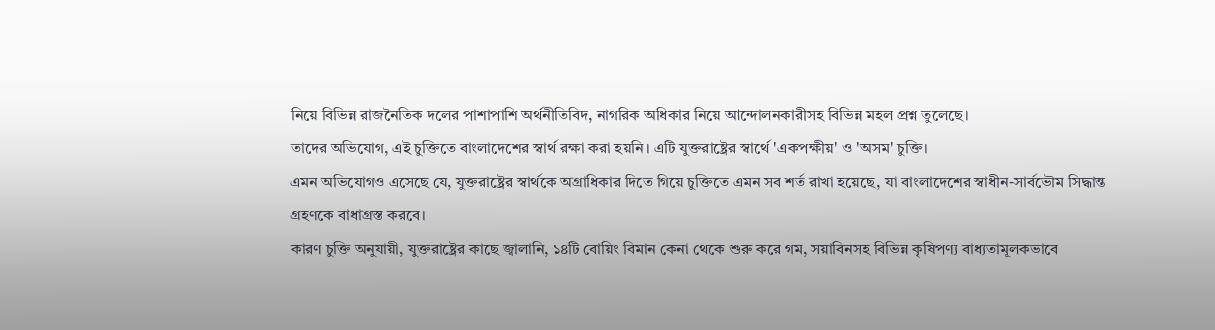নিয়ে বিভিন্ন রাজনৈতিক দলের পাশাপাশি অর্থনীতিবিদ, নাগরিক অধিকার নিয়ে আন্দোলনকারীসহ বিভিন্ন মহল প্রশ্ন তুলেছে।
তাদের অভিযোগ, এই চুক্তিতে বাংলাদেশের স্বার্থ রক্ষা করা হয়নি। এটি যুক্তরাষ্ট্রের স্বার্থে 'একপক্ষীয়' ও 'অসম' চুক্তি।
এমন অভিযোগও এসেছে যে, যুক্তরাষ্ট্রের স্বার্থকে অগ্রাধিকার দিতে গিয়ে চুক্তিতে এমন সব শর্ত রাখা হয়েছে, যা বাংলাদেশের স্বাধীন-সার্বভৌম সিদ্ধান্ত গ্রহণকে বাধাগ্রস্ত করবে।
কারণ চুক্তি অনুযায়ী, যুক্তরাষ্ট্রের কাছে জ্বালানি, ১৪টি বোয়িং বিমান কেনা থেকে শুরু করে গম, সয়াবিনসহ বিভিন্ন কৃষিপণ্য বাধ্যতামূলকভাবে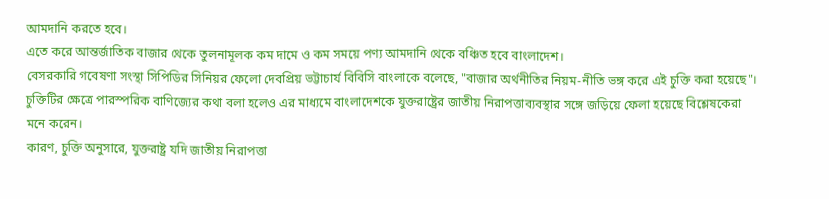আমদানি করতে হবে।
এতে করে আন্তর্জাতিক বাজার থেকে তুলনামূলক কম দামে ও কম সময়ে পণ্য আমদানি থেকে বঞ্চিত হবে বাংলাদেশ।
বেসরকারি গবেষণা সংস্থা সিপিডির সিনিয়র ফেলো দেবপ্রিয় ভট্টাচার্য বিবিসি বাংলাকে বলেছে, "বাজার অর্থনীতির নিয়ম-নীতি ভঙ্গ করে এই চুক্তি করা হয়েছে"।
চুক্তিটির ক্ষেত্রে পারস্পরিক বাণিজ্যের কথা বলা হলেও এর মাধ্যমে বাংলাদেশকে যুক্তরাষ্ট্রের জাতীয় নিরাপত্তাব্যবস্থার সঙ্গে জড়িয়ে ফেলা হয়েছে বিশ্লেষকেরা মনে করেন।
কারণ, চুক্তি অনুসারে, যুক্তরাষ্ট্র যদি জাতীয় নিরাপত্তা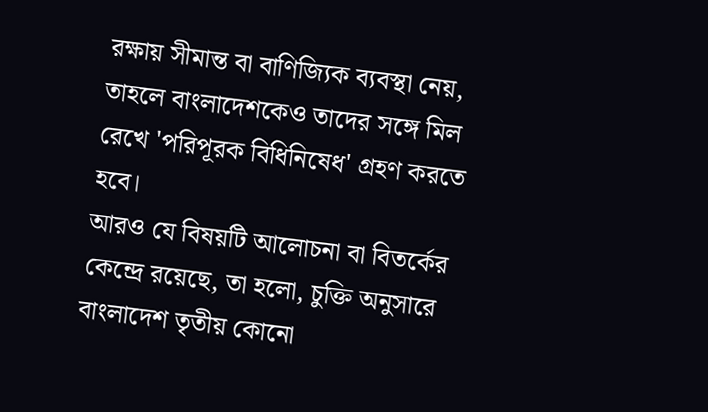রক্ষায় সীমান্ত বা বাণিজ্যিক ব্যবস্থা নেয়, তাহলে বাংলাদেশকেও তাদের সঙ্গে মিল রেখে 'পরিপূরক বিধিনিষেধ' গ্রহণ করতে হবে।
আরও যে বিষয়টি আলোচনা বা বিতর্কের কেন্দ্রে রয়েছে, তা হলো, চুক্তি অনুসারে বাংলাদেশ তৃতীয় কোনো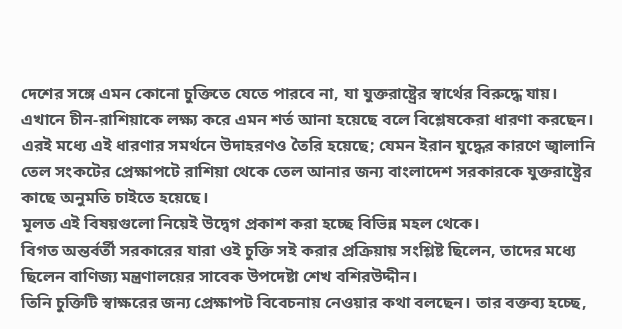দেশের সঙ্গে এমন কোনো চুক্তিতে যেতে পারবে না, যা যুক্তরাষ্ট্রের স্বার্থের বিরুদ্ধে যায়।
এখানে চীন-রাশিয়াকে লক্ষ্য করে এমন শর্ত আনা হয়েছে বলে বিশ্লেষকেরা ধারণা করছেন।
এরই মধ্যে এই ধারণার সমর্থনে উদাহরণও তৈরি হয়েছে; যেমন ইরান যুদ্ধের কারণে জ্বালানি তেল সংকটের প্রেক্ষাপটে রাশিয়া থেকে তেল আনার জন্য বাংলাদেশ সরকারকে যুক্তরাষ্ট্রের কাছে অনুমতি চাইতে হয়েছে।
মূলত এই বিষয়গুলো নিয়েই উদ্বেগ প্রকাশ করা হচ্ছে বিভিন্ন মহল থেকে।
বিগত অন্তর্বর্তী সরকারের যারা ওই চুক্তি সই করার প্রক্রিয়ায় সংশ্লিষ্ট ছিলেন, তাদের মধ্যে ছিলেন বাণিজ্য মন্ত্রণালয়ের সাবেক উপদেষ্টা শেখ বশিরউদ্দীন।
তিনি চুক্তিটি স্বাক্ষরের জন্য প্রেক্ষাপট বিবেচনায় নেওয়ার কথা বলছেন। তার বক্তব্য হচ্ছে,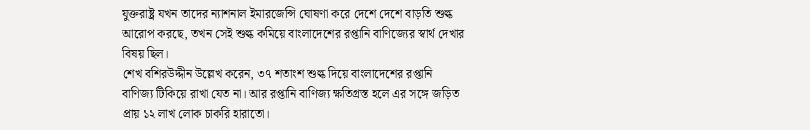যুক্তরাষ্ট্র যখন তাদের ন্যাশনাল ইমারজেন্সি ঘোষণা করে দেশে দেশে বাড়তি শুল্ক আরোপ করছে, তখন সেই শুল্ক কমিয়ে বাংলাদেশের রপ্তানি বাণিজ্যের স্বার্থ দেখার বিষয় ছিল।
শেখ বশিরউদ্দীন উল্লেখ করেন, ৩৭ শতাংশ শুল্ক দিয়ে বাংলাদেশের রপ্তানি বাণিজ্য টিকিয়ে রাখা যেত না। আর রপ্তানি বাণিজ্য ক্ষতিগ্রস্ত হলে এর সঙ্গে জড়িত প্রায় ১২ লাখ লোক চাকরি হারাতো।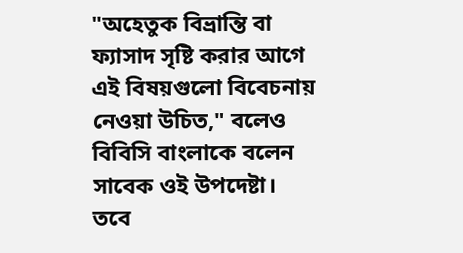"অহেতুক বিভ্রান্তি বা ফ্যাসাদ সৃষ্টি করার আগে এই বিষয়গুলো বিবেচনায় নেওয়া উচিত," বলেও বিবিসি বাংলাকে বলেন সাবেক ওই উপদেষ্টা।
তবে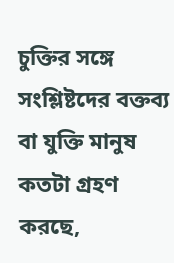চুক্তির সঙ্গে সংশ্লিষ্টদের বক্তব্য বা যুক্তি মানুষ কতটা গ্রহণ করছে,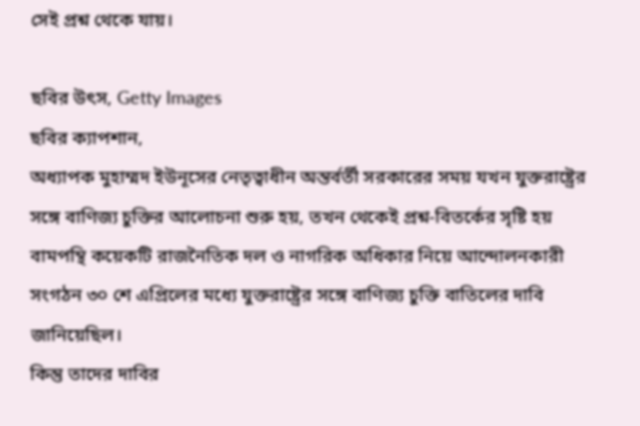সেই প্রশ্ন থেকে যায়।

ছবির উৎস, Getty Images
ছবির ক্যাপশান,
অধ্যাপক মুহাম্মদ ইউনূসের নেতৃত্বাধীন অন্তর্বর্তী সরকারের সময় যখন যুক্তরাষ্ট্রের সঙ্গে বাণিজ্য চুক্তির আলোচনা শুরু হয়, তখন থেকেই প্রশ্ন-বিতর্কের সৃষ্টি হয়
বামপন্থি কয়েকটি রাজনৈতিক দল ও নাগরিক অধিকার নিয়ে আন্দোলনকারী সংগঠন ৩০ শে এপ্রিলের মধ্যে যুক্তরাষ্ট্রের সঙ্গে বাণিজ্য চুক্তি বাতিলের দাবি জানিয়েছিল।
কিন্তু তাদের দাবির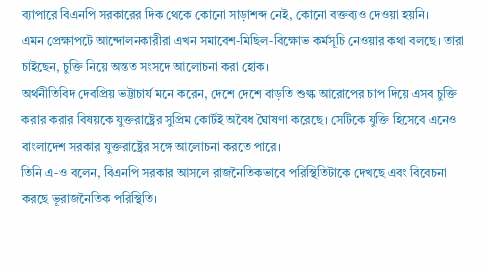ব্যাপারে বিএনপি সরকারের দিক থেকে কোনো সাড়াশব্দ নেই, কোনো বক্তব্যও দেওয়া হয়নি।
এমন প্রেক্ষাপটে আন্দোলনকারীরা এখন সমাবেশ-মিছিল-বিক্ষোভ কর্মসূচি নেওয়ার কথা বলছে। তারা চাইছেন, চুক্তি নিয়ে অন্তত সংসদে আলোচনা করা হোক।
অর্থনীতিবিদ দেবপ্রিয় ভট্টাচার্য মনে করেন, দেশে দেশে বাড়তি শুল্ক আরোপের চাপ দিয়ে এসব চুক্তি করার করার বিষয়কে যুক্তরাষ্ট্রের সুপ্রিম কোর্টই অবৈধ ঘৈাষণা করেছে। সেটিকে যুক্তি হিসেবে এনেও বাংলাদেশ সরকার যুক্তরাষ্ট্রের সঙ্গে আলোচনা করতে পারে।
তিনি এ-ও বলেন, বিএনপি সরকার আসলে রাজনৈতিকভাবে পরিস্থিতিটাকে দেখছে এবং বিবেচনা করছে ভূরাজনৈতিক পরিস্থিতি।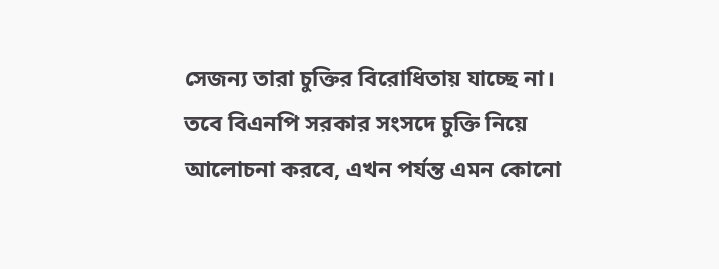সেজন্য তারা চুক্তির বিরোধিতায় যাচ্ছে না।
তবে বিএনপি সরকার সংসদে চুক্তি নিয়ে আলোচনা করবে, এখন পর্যন্ত এমন কোনো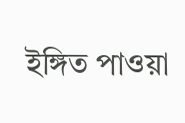ইঙ্গিত পাওয়া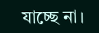যাচ্ছে না।